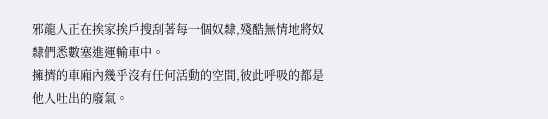邪龍人正在挨家挨戶搜刮著每一個奴隸,殘酷無情地將奴隸們悉數塞進運輸車中。
擁擠的車廂內幾乎沒有任何活動的空間,彼此呼吸的都是他人吐出的廢氣。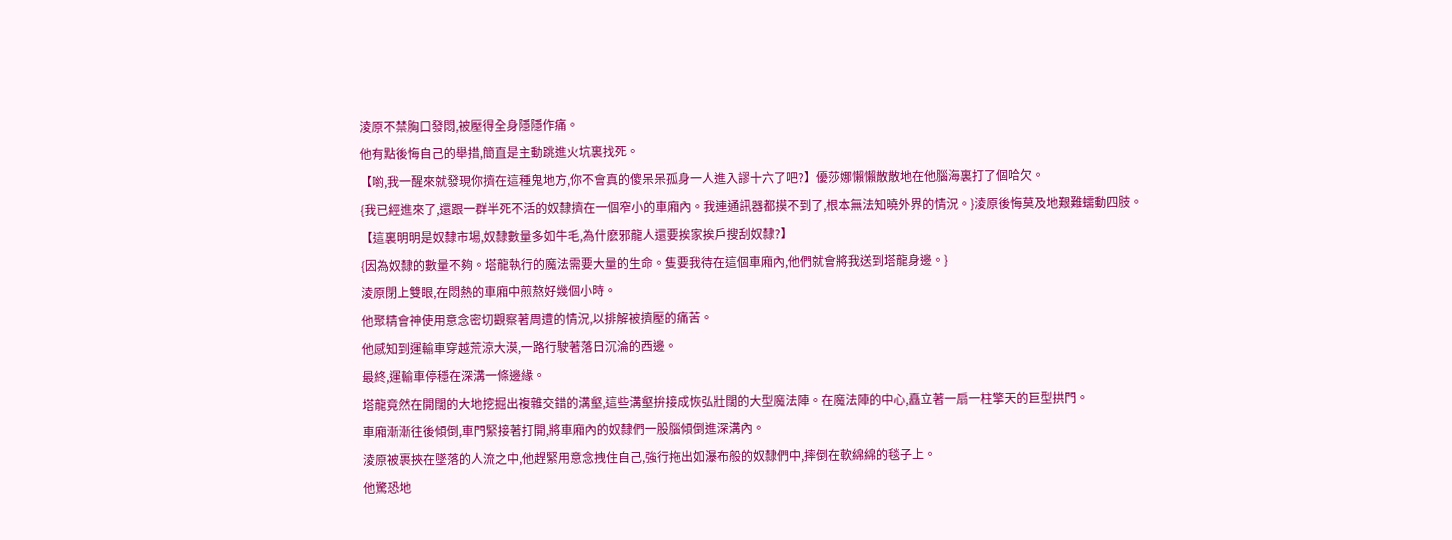淩原不禁胸口發悶,被壓得全身隱隱作痛。
他有點後悔自己的舉措,簡直是主動跳進火坑裏找死。
【喲,我一醒來就發現你擠在這種鬼地方,你不會真的傻呆呆孤身一人進入謬十六了吧?】優莎娜懶懶散散地在他腦海裏打了個哈欠。
{我已經進來了,還跟一群半死不活的奴隸擠在一個窄小的車廂內。我連通訊器都摸不到了,根本無法知曉外界的情況。}淩原後悔莫及地艱難蠕動四肢。
【這裏明明是奴隸市場,奴隸數量多如牛毛,為什麽邪龍人還要挨家挨戶搜刮奴隸?】
{因為奴隸的數量不夠。塔龍執行的魔法需要大量的生命。隻要我待在這個車廂內,他們就會將我送到塔龍身邊。}
淩原閉上雙眼,在悶熱的車廂中煎熬好幾個小時。
他聚精會神使用意念密切觀察著周遭的情況,以排解被擠壓的痛苦。
他感知到運輸車穿越荒涼大漠,一路行駛著落日沉淪的西邊。
最終,運輸車停穩在深溝一條邊緣。
塔龍竟然在開闊的大地挖掘出複雜交錯的溝壑,這些溝壑拚接成恢弘壯闊的大型魔法陣。在魔法陣的中心,矗立著一扇一柱擎天的巨型拱門。
車廂漸漸往後傾倒,車門緊接著打開,將車廂內的奴隸們一股腦傾倒進深溝內。
淩原被裹挾在墜落的人流之中,他趕緊用意念拽住自己,強行拖出如瀑布般的奴隸們中,摔倒在軟綿綿的毯子上。
他驚恐地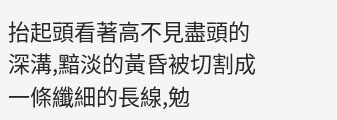抬起頭看著高不見盡頭的深溝,黯淡的黃昏被切割成一條纖細的長線,勉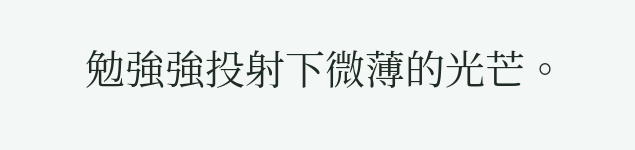勉強強投射下微薄的光芒。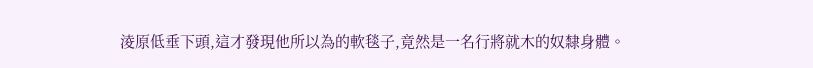淩原低垂下頭,這才發現他所以為的軟毯子,竟然是一名行將就木的奴隸身體。